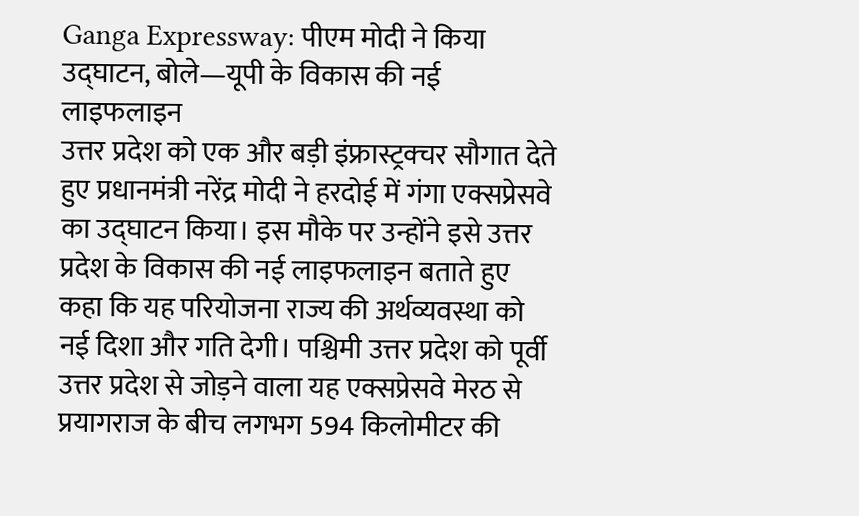Ganga Expressway: पीएम मोदी ने किया उद्घाटन, बोले—यूपी के विकास की नई लाइफलाइन
उत्तर प्रदेश को एक और बड़ी इंफ्रास्ट्रक्चर सौगात देते हुए प्रधानमंत्री नरेंद्र मोदी ने हरदोई में गंगा एक्सप्रेसवे का उद्घाटन किया। इस मौके पर उन्होंने इसे उत्तर प्रदेश के विकास की नई लाइफलाइन बताते हुए कहा कि यह परियोजना राज्य की अर्थव्यवस्था को नई दिशा और गति देगी। पश्चिमी उत्तर प्रदेश को पूर्वी उत्तर प्रदेश से जोड़ने वाला यह एक्सप्रेसवे मेरठ से प्रयागराज के बीच लगभग 594 किलोमीटर की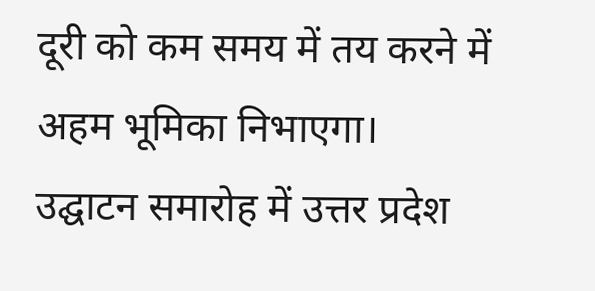दूरी को कम समय में तय करने में अहम भूमिका निभाएगा।
उद्घाटन समारोह में उत्तर प्रदेश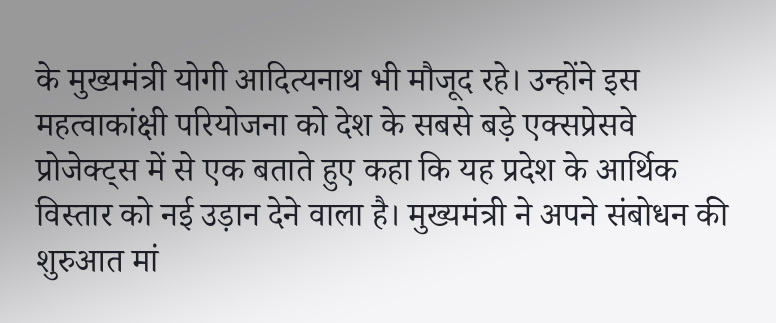के मुख्यमंत्री योगी आदित्यनाथ भी मौजूद रहे। उन्होंने इस महत्वाकांक्षी परियोजना को देश के सबसे बड़े एक्सप्रेसवे प्रोजेक्ट्स में से एक बताते हुए कहा कि यह प्रदेश के आर्थिक विस्तार को नई उड़ान देने वाला है। मुख्यमंत्री ने अपने संबोधन की शुरुआत मां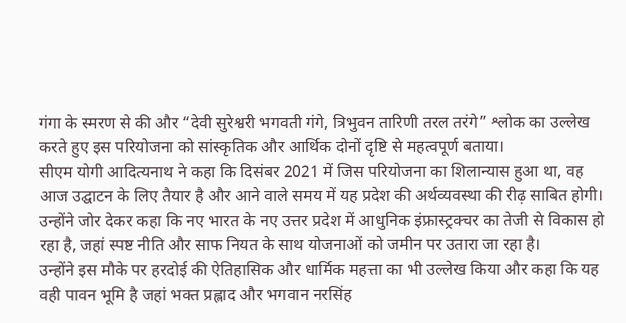गंगा के स्मरण से की और “देवी सुरेश्वरी भगवती गंगे, त्रिभुवन तारिणी तरल तरंगे” श्लोक का उल्लेख करते हुए इस परियोजना को सांस्कृतिक और आर्थिक दोनों दृष्टि से महत्वपूर्ण बताया।
सीएम योगी आदित्यनाथ ने कहा कि दिसंबर 2021 में जिस परियोजना का शिलान्यास हुआ था, वह आज उद्घाटन के लिए तैयार है और आने वाले समय में यह प्रदेश की अर्थव्यवस्था की रीढ़ साबित होगी। उन्होंने जोर देकर कहा कि नए भारत के नए उत्तर प्रदेश में आधुनिक इंफ्रास्ट्रक्चर का तेजी से विकास हो रहा है, जहां स्पष्ट नीति और साफ नियत के साथ योजनाओं को जमीन पर उतारा जा रहा है।
उन्होंने इस मौके पर हरदोई की ऐतिहासिक और धार्मिक महत्ता का भी उल्लेख किया और कहा कि यह वही पावन भूमि है जहां भक्त प्रह्लाद और भगवान नरसिंह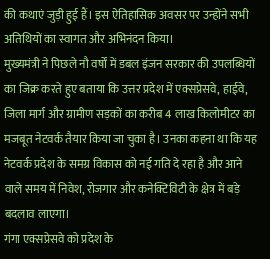की कथाएं जुड़ी हुई हैं। इस ऐतिहासिक अवसर पर उन्होंने सभी अतिथियों का स्वागत और अभिनंदन किया।
मुख्यमंत्री ने पिछले नौ वर्षों में डबल इंजन सरकार की उपलब्धियों का जिक्र करते हुए बताया कि उत्तर प्रदेश में एक्सप्रेसवे, हाईवे, जिला मार्ग और ग्रामीण सड़कों का करीब 4 लाख किलोमीटर का मजबूत नेटवर्क तैयार किया जा चुका है। उनका कहना था कि यह नेटवर्क प्रदेश के समग्र विकास को नई गति दे रहा है और आने वाले समय में निवेश, रोजगार और कनेक्टिविटी के क्षेत्र में बड़े बदलाव लाएगा।
गंगा एक्सप्रेसवे को प्रदेश के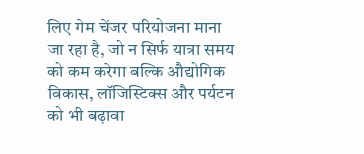लिए गेम चेंजर परियोजना माना जा रहा है, जो न सिर्फ यात्रा समय को कम करेगा बल्कि औद्योगिक विकास, लॉजिस्टिक्स और पर्यटन को भी बढ़ावा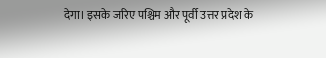देगा। इसके जरिए पश्चिम और पूर्वी उत्तर प्रदेश के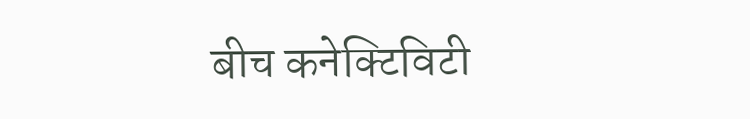बीच कनेक्टिविटी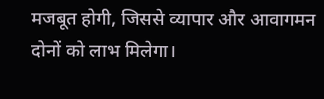मजबूत होगी, जिससे व्यापार और आवागमन दोनों को लाभ मिलेगा।